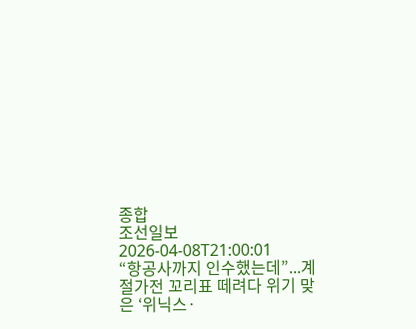종합
조선일보
2026-04-08T21:00:01
“항공사까지 인수했는데”...계절가전 꼬리표 떼려다 위기 맞은 ‘위닉스·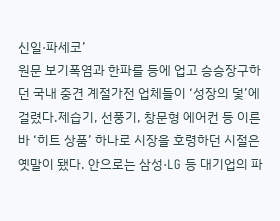신일·파세코’
원문 보기폭염과 한파를 등에 업고 승승장구하던 국내 중견 계절가전 업체들이 ‘성장의 덫’에 걸렸다.제습기, 선풍기, 창문형 에어컨 등 이른바 ‘히트 상품’ 하나로 시장을 호령하던 시절은 옛말이 됐다. 안으로는 삼성·LG 등 대기업의 파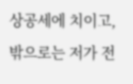상공세에 치이고, 밖으로는 저가 전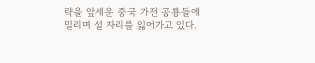략을 앞세운 중국 가전 공룡들에 밀리며 설 자리를 잃어가고 있다.